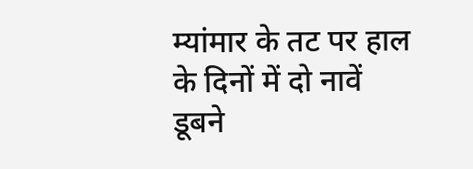म्यांमार के तट पर हाल के दिनों में दो नावें डूबने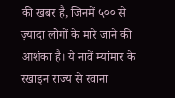की खबर है, जिनमें ५०० से ज़्यादा लोगों के मारे जाने की आशंका है। ये नावें म्यांमार के रखाइन राज्य से रवाना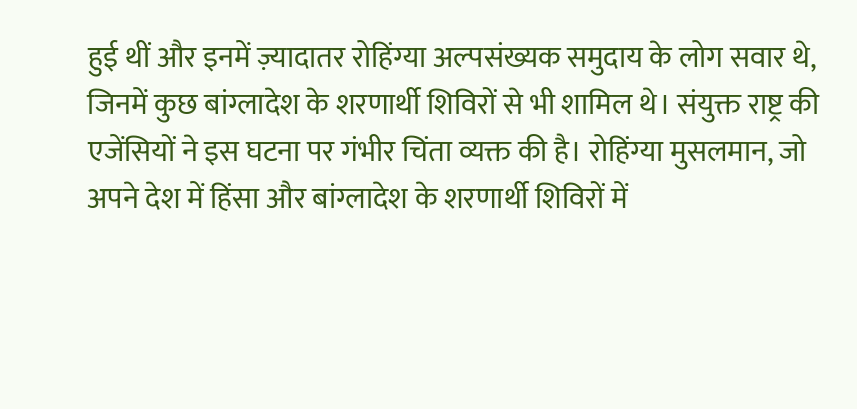हुई थीं और इनमें ज़्यादातर रोहिंग्या अल्पसंख्यक समुदाय के लोग सवार थे, जिनमें कुछ बांग्लादेश के शरणार्थी शिविरों से भी शामिल थे। संयुक्त राष्ट्र की एजेंसियों ने इस घटना पर गंभीर चिंता व्यक्त की है। रोहिंग्या मुसलमान, जो अपने देश में हिंसा और बांग्लादेश के शरणार्थी शिविरों में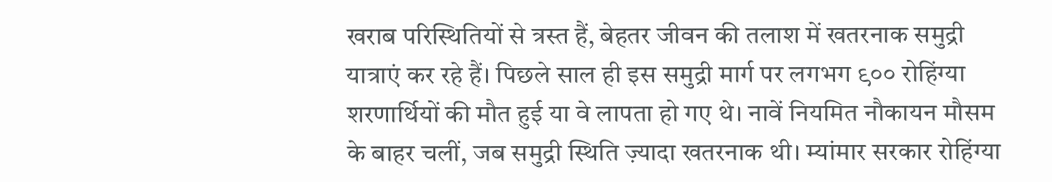खराब परिस्थितियों से त्रस्त हैं, बेहतर जीवन की तलाश में खतरनाक समुद्री यात्राएं कर रहे हैं। पिछले साल ही इस समुद्री मार्ग पर लगभग ९०० रोहिंग्या शरणार्थियों की मौत हुई या वे लापता हो गए थे। नावें नियमित नौकायन मौसम के बाहर चलीं, जब समुद्री स्थिति ज़्यादा खतरनाक थी। म्यांमार सरकार रोहिंग्या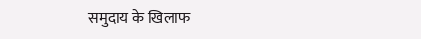समुदाय के खिलाफ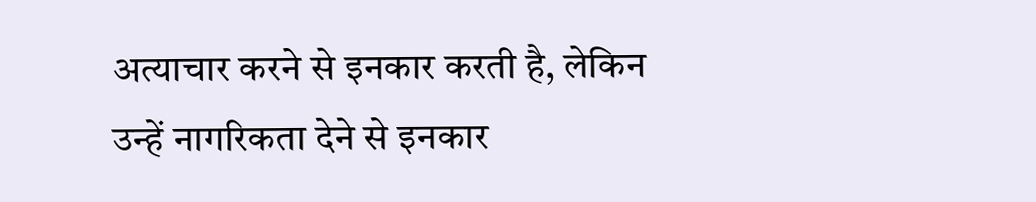अत्याचार करने से इनकार करती है, लेकिन उन्हें नागरिकता देने से इनकार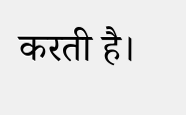करती है।